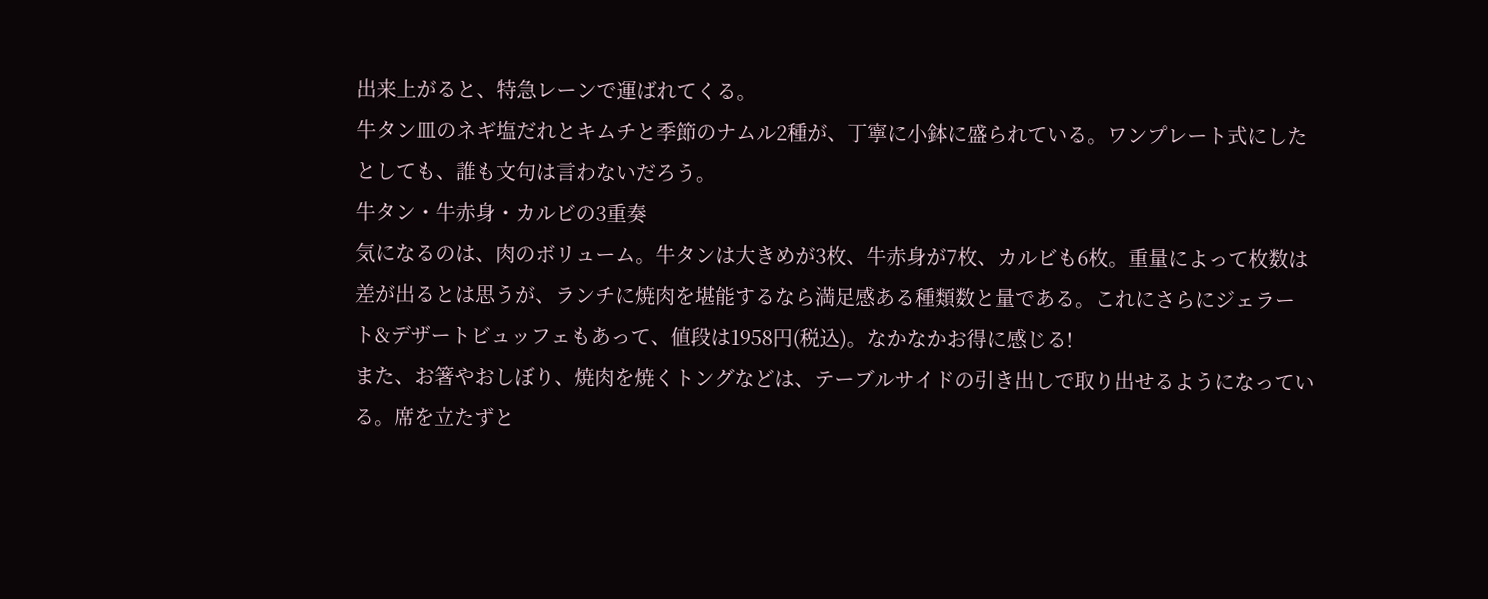出来上がると、特急レーンで運ばれてくる。
牛タン皿のネギ塩だれとキムチと季節のナムル2種が、丁寧に小鉢に盛られている。ワンプレート式にしたとしても、誰も文句は言わないだろう。
牛タン・牛赤身・カルビの3重奏
気になるのは、肉のボリューム。牛タンは大きめが3枚、牛赤身が7枚、カルビも6枚。重量によって枚数は差が出るとは思うが、ランチに焼肉を堪能するなら満足感ある種類数と量である。これにさらにジェラート&デザートビュッフェもあって、値段は1958円(税込)。なかなかお得に感じる!
また、お箸やおしぼり、焼肉を焼くトングなどは、テーブルサイドの引き出しで取り出せるようになっている。席を立たずと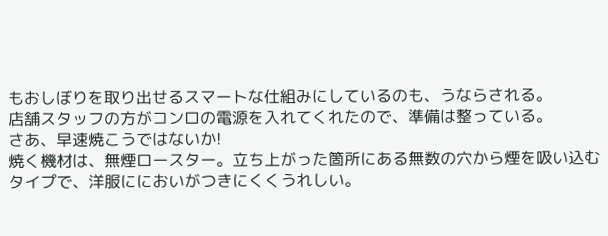もおしぼりを取り出せるスマートな仕組みにしているのも、うならされる。
店舗スタッフの方がコンロの電源を入れてくれたので、準備は整っている。
さあ、早速焼こうではないか!
焼く機材は、無煙ロースター。立ち上がった箇所にある無数の穴から煙を吸い込むタイプで、洋服ににおいがつきにくくうれしい。